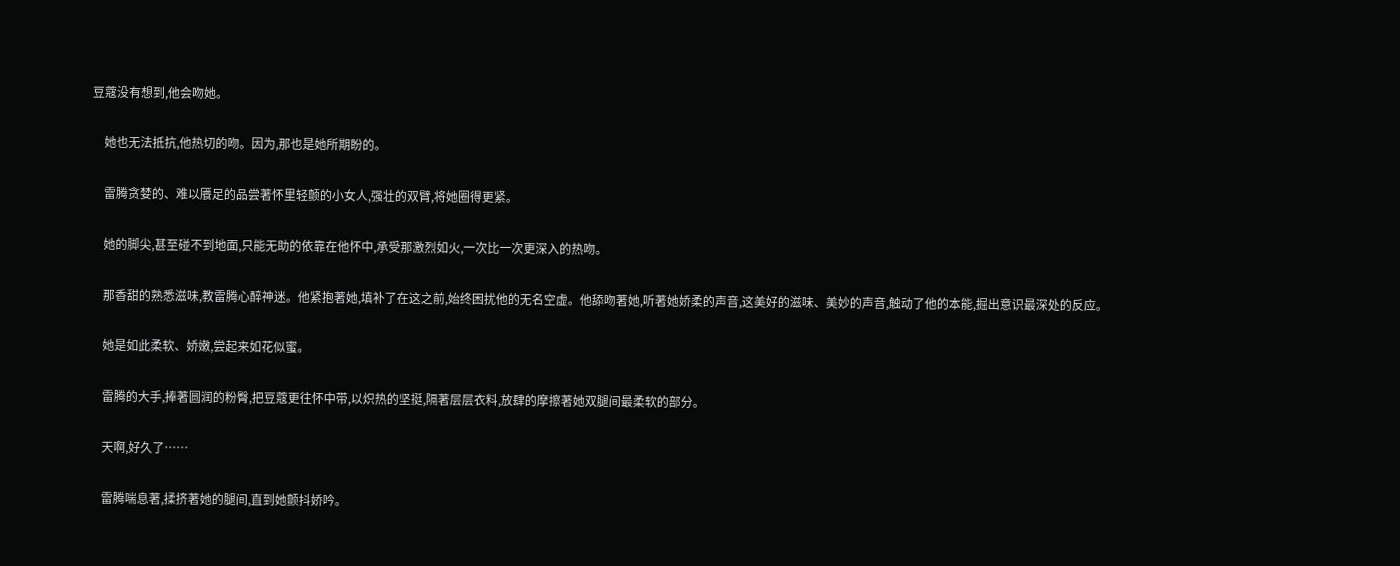豆蔻没有想到,他会吻她。

    她也无法抵抗,他热切的吻。因为,那也是她所期盼的。

    雷腾贪婪的、难以餍足的品尝著怀里轻颤的小女人,强壮的双臂,将她圈得更紧。

    她的脚尖,甚至碰不到地面,只能无助的依靠在他怀中,承受那激烈如火,一次比一次更深入的热吻。

    那香甜的熟悉滋味,教雷腾心醉神迷。他紧抱著她,填补了在这之前,始终困扰他的无名空虚。他舔吻著她,听著她娇柔的声音,这美好的滋味、美妙的声音,触动了他的本能,掘出意识最深处的反应。

    她是如此柔软、娇嫩,尝起来如花似蜜。

    雷腾的大手,捧著圆润的粉臀,把豆蔻更往怀中带,以炽热的坚挺,隔著层层衣料,放肆的摩擦著她双腿间最柔软的部分。

    天啊,好久了……

    雷腾喘息著,揉挤著她的腿间,直到她颤抖娇吟。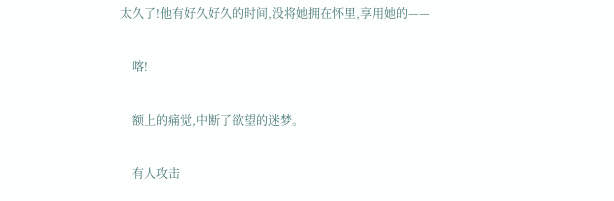太久了!他有好久好久的时间,没将她拥在怀里,享用她的——

    喀!

    额上的痛觉,中断了欲望的迷梦。

    有人攻击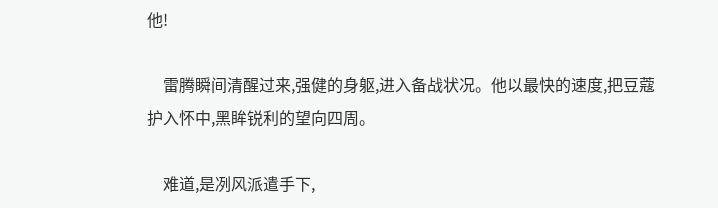他!

    雷腾瞬间清醒过来,强健的身躯,进入备战状况。他以最快的速度,把豆蔻护入怀中,黑眸锐利的望向四周。

    难道,是冽风派遣手下,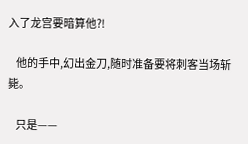入了龙宫要暗算他?!

    他的手中,幻出金刀,随时准备要将刺客当场斩毙。

    只是——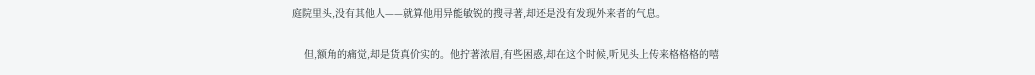庭院里头,没有其他人——就算他用异能敏锐的搜寻著,却还是没有发现外来者的气息。

    但,额角的痛觉,却是货真价实的。他拧著浓眉,有些困惑,却在这个时候,听见头上传来格格格的嘻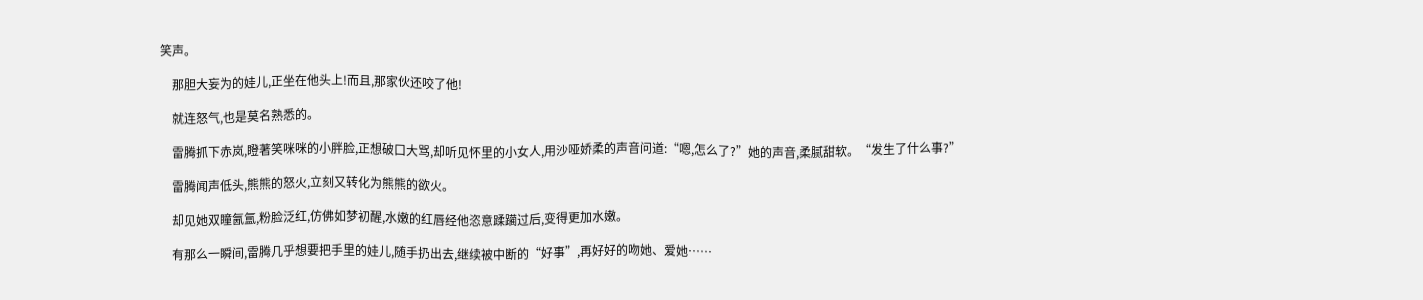笑声。

    那胆大妄为的娃儿,正坐在他头上!而且,那家伙还咬了他!

    就连怒气,也是莫名熟悉的。

    雷腾抓下赤岚,瞪著笑咪咪的小胖脸,正想破口大骂,却听见怀里的小女人,用沙哑娇柔的声音问道:“嗯,怎么了?”她的声音,柔腻甜软。“发生了什么事?”

    雷腾闻声低头,熊熊的怒火,立刻又转化为熊熊的欲火。

    却见她双瞳氤氲,粉脸泛红,仿佛如梦初醒,水嫩的红唇经他恣意蹂躏过后,变得更加水嫩。

    有那么一瞬间,雷腾几乎想要把手里的娃儿,随手扔出去,继续被中断的“好事”,再好好的吻她、爱她……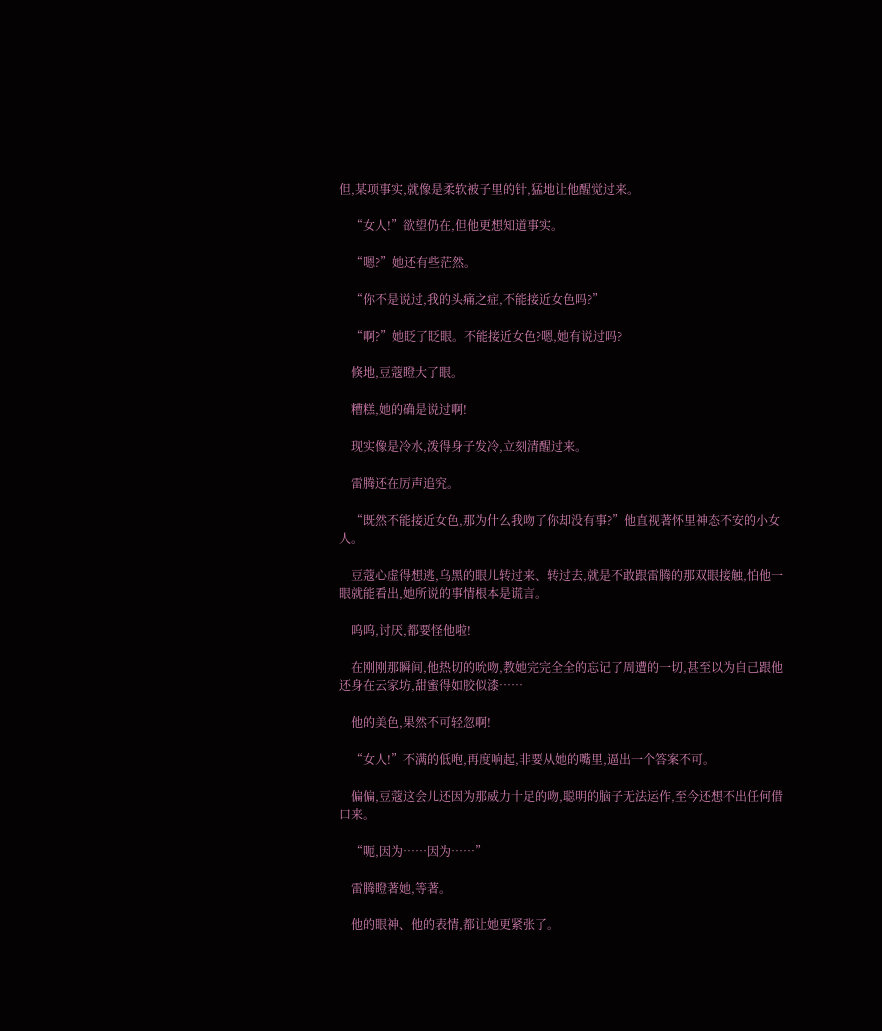但,某项事实,就像是柔软被子里的针,猛地让他醒觉过来。

    “女人!”欲望仍在,但他更想知道事实。

    “嗯?”她还有些茫然。

    “你不是说过,我的头痛之症,不能接近女色吗?”

    “啊?”她眨了眨眼。不能接近女色?嗯,她有说过吗?

    倏地,豆蔻瞪大了眼。

    糟糕,她的确是说过啊!

    现实像是冷水,泼得身子发冷,立刻清醒过来。

    雷腾还在厉声追究。

    “既然不能接近女色,那为什么我吻了你却没有事?”他直视著怀里神态不安的小女人。

    豆蔻心虚得想逃,乌黑的眼儿转过来、转过去,就是不敢跟雷腾的那双眼接触,怕他一眼就能看出,她所说的事情根本是谎言。

    呜呜,讨厌,都要怪他啦!

    在刚刚那瞬间,他热切的吮吻,教她完完全全的忘记了周遭的一切,甚至以为自己跟他还身在云家坊,甜蜜得如胶似漆……

    他的美色,果然不可轻忽啊!

    “女人!”不满的低咆,再度响起,非要从她的嘴里,逼出一个答案不可。

    偏偏,豆蔻这会儿还因为那威力十足的吻,聪明的脑子无法运作,至今还想不出任何借口来。

    “呃,因为……因为……”

    雷腾瞪著她,等著。

    他的眼神、他的表情,都让她更紧张了。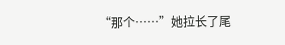“那个……”她拉长了尾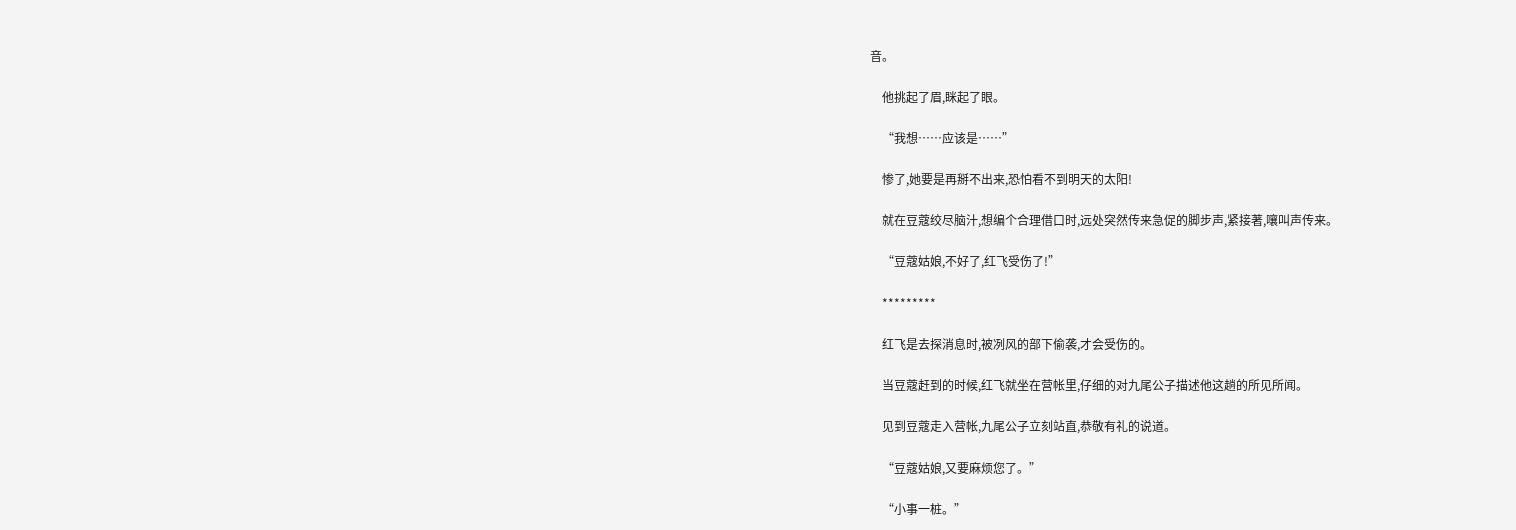音。

    他挑起了眉,眯起了眼。

    “我想……应该是……”

    惨了,她要是再掰不出来,恐怕看不到明天的太阳!

    就在豆蔻绞尽脑汁,想编个合理借口时,远处突然传来急促的脚步声,紧接著,嚷叫声传来。

    “豆蔻姑娘,不好了,红飞受伤了!”

    *********

    红飞是去探消息时,被冽风的部下偷袭,才会受伤的。

    当豆蔻赶到的时候,红飞就坐在营帐里,仔细的对九尾公子描述他这趟的所见所闻。

    见到豆蔻走入营帐,九尾公子立刻站直,恭敬有礼的说道。

    “豆蔻姑娘,又要麻烦您了。”

    “小事一桩。”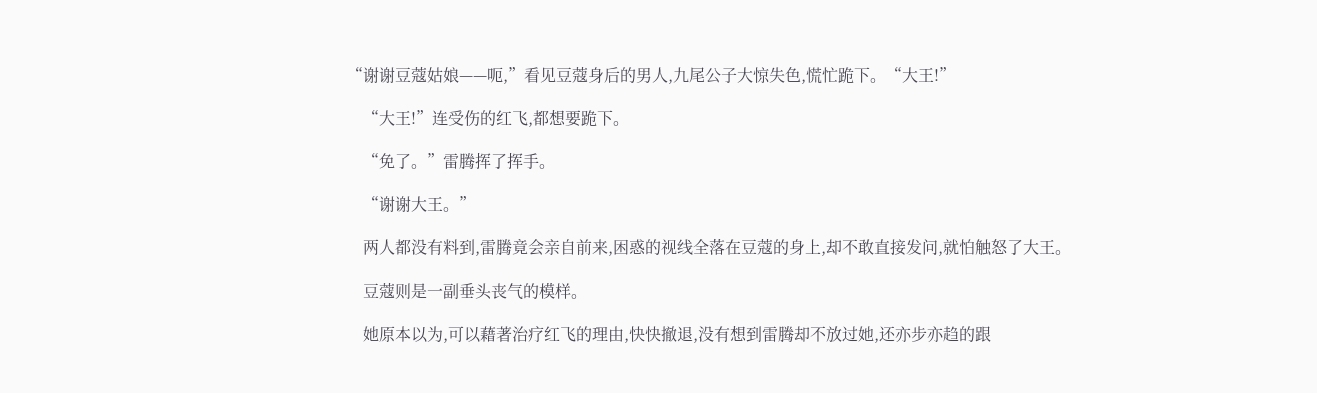“谢谢豆蔻姑娘——呃,”看见豆蔻身后的男人,九尾公子大惊失色,慌忙跪下。“大王!”

    “大王!”连受伤的红飞,都想要跪下。

    “免了。”雷腾挥了挥手。

    “谢谢大王。”

    两人都没有料到,雷腾竟会亲自前来,困惑的视线全落在豆蔻的身上,却不敢直接发问,就怕触怒了大王。

    豆蔻则是一副垂头丧气的模样。

    她原本以为,可以藉著治疗红飞的理由,快快撤退,没有想到雷腾却不放过她,还亦步亦趋的跟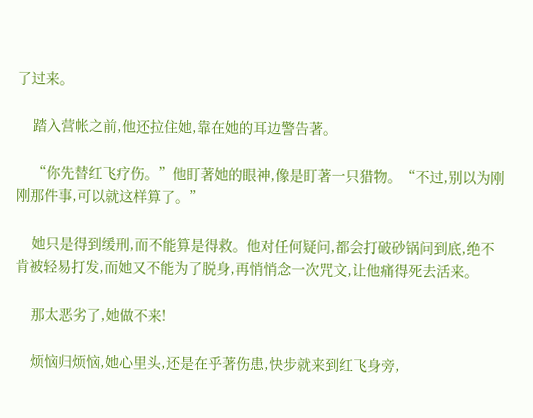了过来。

    踏入营帐之前,他还拉住她,靠在她的耳边警告著。

    “你先替红飞疗伤。”他盯著她的眼神,像是盯著一只猎物。“不过,别以为刚刚那件事,可以就这样算了。”

    她只是得到缓刑,而不能算是得救。他对任何疑问,都会打破砂锅问到底,绝不肯被轻易打发,而她又不能为了脱身,再悄悄念一次咒文,让他痛得死去活来。

    那太恶劣了,她做不来!

    烦恼归烦恼,她心里头,还是在乎著伤患,快步就来到红飞身旁,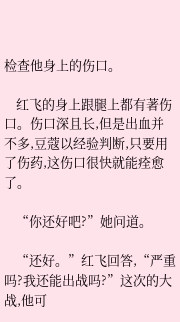检查他身上的伤口。

    红飞的身上跟腿上都有著伤口。伤口深且长,但是出血并不多,豆蔻以经验判断,只要用了伤药,这伤口很快就能痊愈了。

    “你还好吧?”她问道。

    “还好。”红飞回答,“严重吗?我还能出战吗?”这次的大战,他可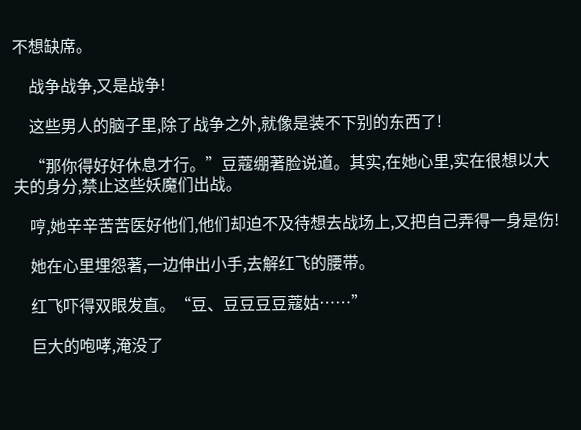不想缺席。

    战争战争,又是战争!

    这些男人的脑子里,除了战争之外,就像是装不下别的东西了!

    “那你得好好休息才行。”豆蔻绷著脸说道。其实,在她心里,实在很想以大夫的身分,禁止这些妖魔们出战。

    哼,她辛辛苦苦医好他们,他们却迫不及待想去战场上,又把自己弄得一身是伤!

    她在心里埋怨著,一边伸出小手,去解红飞的腰带。

    红飞吓得双眼发直。“豆、豆豆豆豆蔻姑……”

    巨大的咆哮,淹没了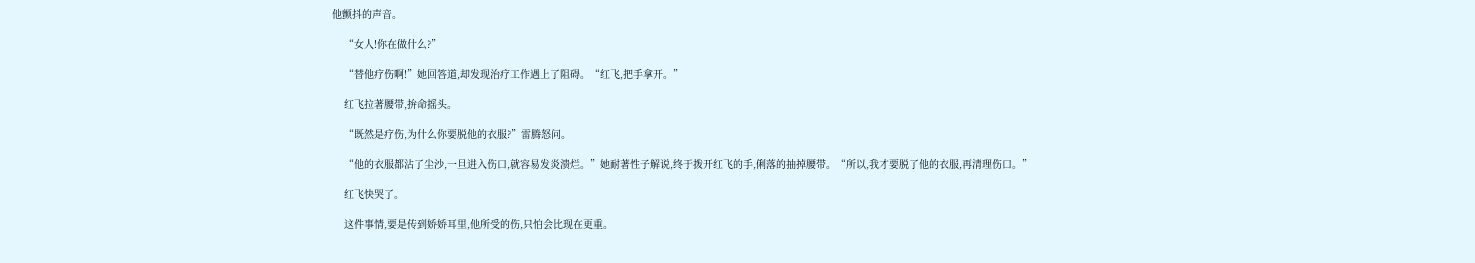他颤抖的声音。

    “女人!你在做什么?”

    “替他疗伤啊!”她回答道,却发现治疗工作遇上了阻碍。“红飞,把手拿开。”

    红飞拉著腰带,拚命摇头。

    “既然是疗伤,为什么你要脱他的衣服?”雷腾怒问。

    “他的衣服都沾了尘沙,一旦进入伤口,就容易发炎溃烂。”她耐著性子解说,终于拨开红飞的手,俐落的抽掉腰带。“所以,我才要脱了他的衣服,再清理伤口。”

    红飞快哭了。

    这件事情,要是传到娇娇耳里,他所受的伤,只怕会比现在更重。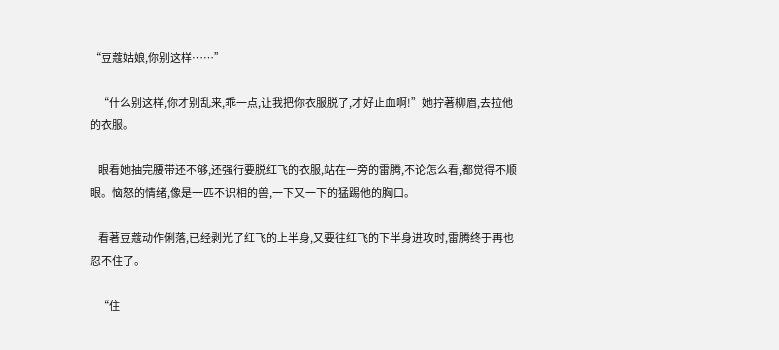“豆蔻姑娘,你别这样……”

    “什么别这样,你才别乱来,乖一点,让我把你衣服脱了,才好止血啊!”她拧著柳眉,去拉他的衣服。

    眼看她抽完腰带还不够,还强行要脱红飞的衣服,站在一旁的雷腾,不论怎么看,都觉得不顺眼。恼怒的情绪,像是一匹不识相的兽,一下又一下的猛踢他的胸口。

    看著豆蔻动作俐落,已经剥光了红飞的上半身,又要往红飞的下半身进攻时,雷腾终于再也忍不住了。

    “住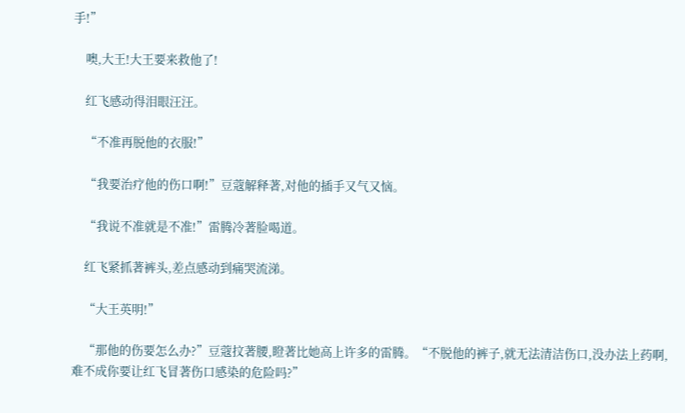手!”

    噢,大王!大王要来救他了!

    红飞感动得泪眼汪汪。

    “不准再脱他的衣服!”

    “我要治疗他的伤口啊!”豆蔻解释著,对他的插手又气又恼。

    “我说不准就是不准!”雷腾冷著脸喝道。

    红飞紧抓著裤头,差点感动到痛哭流涕。

    “大王英明!”

    “那他的伤要怎么办?”豆蔻抆著腰,瞪著比她高上许多的雷腾。“不脱他的裤子,就无法清洁伤口,没办法上药啊,难不成你要让红飞冒著伤口感染的危险吗?”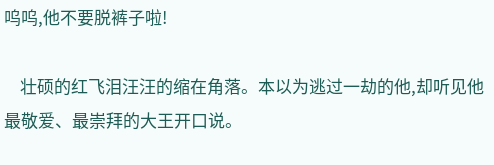呜呜,他不要脱裤子啦!

    壮硕的红飞泪汪汪的缩在角落。本以为逃过一劫的他,却听见他最敬爱、最崇拜的大王开口说。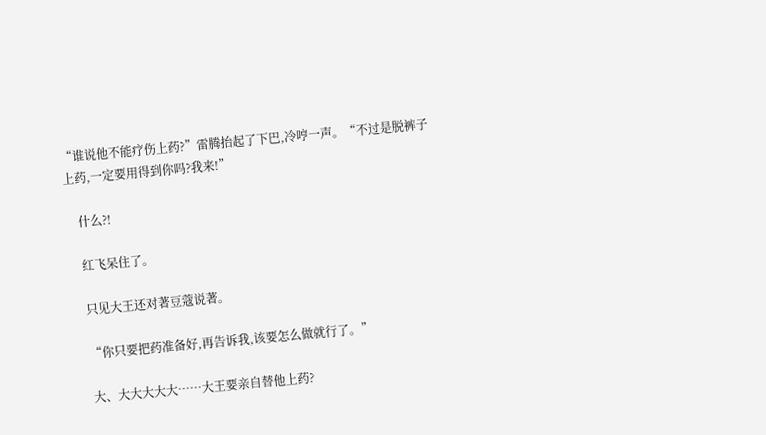“谁说他不能疗伤上药?”雷腾抬起了下巴,冷哼一声。“不过是脱裤子上药,一定要用得到你吗?我来!”

    什么?!

    红飞呆住了。

    只见大王还对著豆蔻说著。

    “你只要把药准备好,再告诉我,该要怎么做就行了。”

    大、大大大大大……大王要亲自替他上药?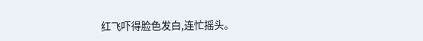红飞吓得脸色发白,连忙摇头。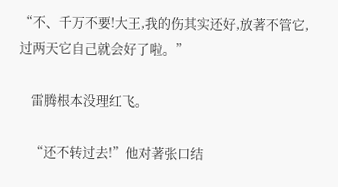“不、千万不要!大王,我的伤其实还好,放著不管它,过两天它自己就会好了啦。”

    雷腾根本没理红飞。

    “还不转过去!”他对著张口结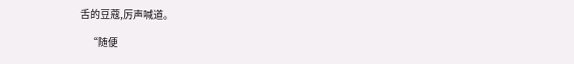舌的豆蔻,厉声喊道。

    “随便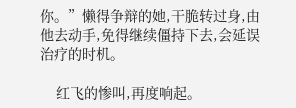你。”懒得争辩的她,干脆转过身,由他去动手,免得继续僵持下去,会延误治疗的时机。

    红飞的惨叫,再度响起。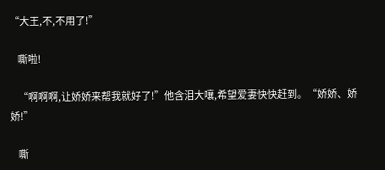“大王,不,不用了!”

    嘶啦!

    “啊啊啊,让娇娇来帮我就好了!”他含泪大嚷,希望爱妻快快赶到。“娇娇、娇娇!”

    嘶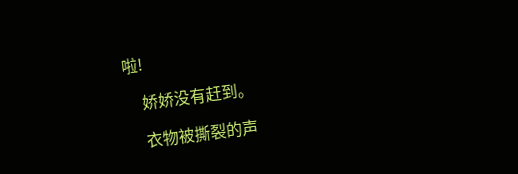啦!

    娇娇没有赶到。

    衣物被撕裂的声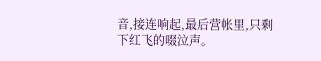音,接连响起,最后营帐里,只剩下红飞的啜泣声。